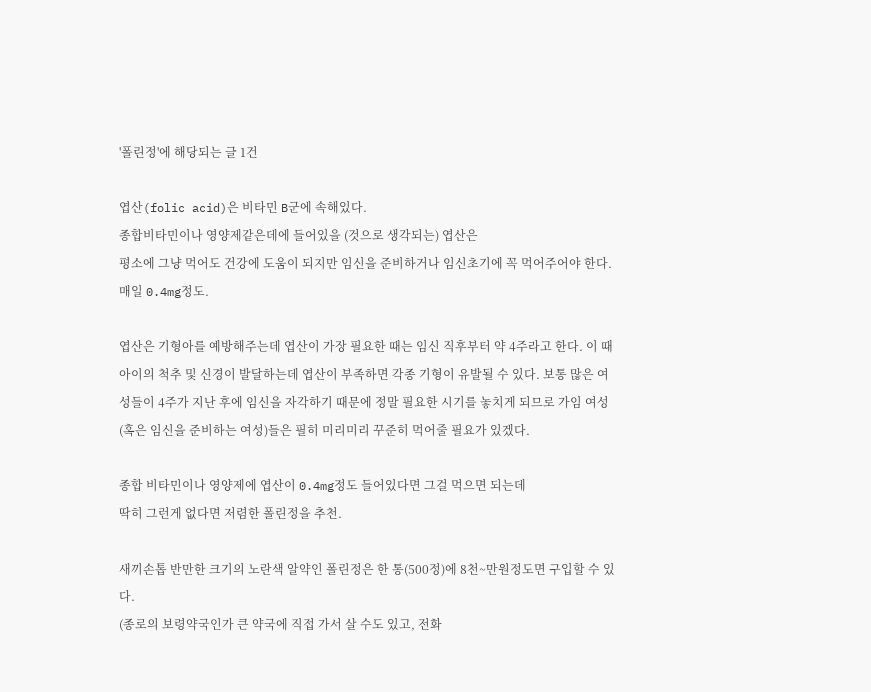'폴린정'에 해당되는 글 1건

엽산(folic acid)은 비타민 B군에 속해있다.
종합비타민이나 영양제같은데에 들어있을 (것으로 생각되는) 엽산은
평소에 그냥 먹어도 건강에 도움이 되지만 임신을 준비하거나 임신초기에 꼭 먹어주어야 한다.
매일 0.4mg정도.

엽산은 기형아를 예방해주는데 엽산이 가장 필요한 때는 임신 직후부터 약 4주라고 한다. 이 때 아이의 척추 및 신경이 발달하는데 엽산이 부족하면 각종 기형이 유발될 수 있다. 보통 많은 여성들이 4주가 지난 후에 임신을 자각하기 때문에 정말 필요한 시기를 놓치게 되므로 가임 여성(혹은 임신을 준비하는 여성)들은 필히 미리미리 꾸준히 먹어줄 필요가 있겠다.

종합 비타민이나 영양제에 엽산이 0.4mg정도 들어있다면 그걸 먹으면 되는데
딱히 그런게 없다면 저렴한 폴린정을 추천.

새끼손톱 반만한 크기의 노란색 알약인 폴린정은 한 통(500정)에 8천~만원정도면 구입할 수 있다.
(종로의 보령약국인가 큰 약국에 직접 가서 살 수도 있고, 전화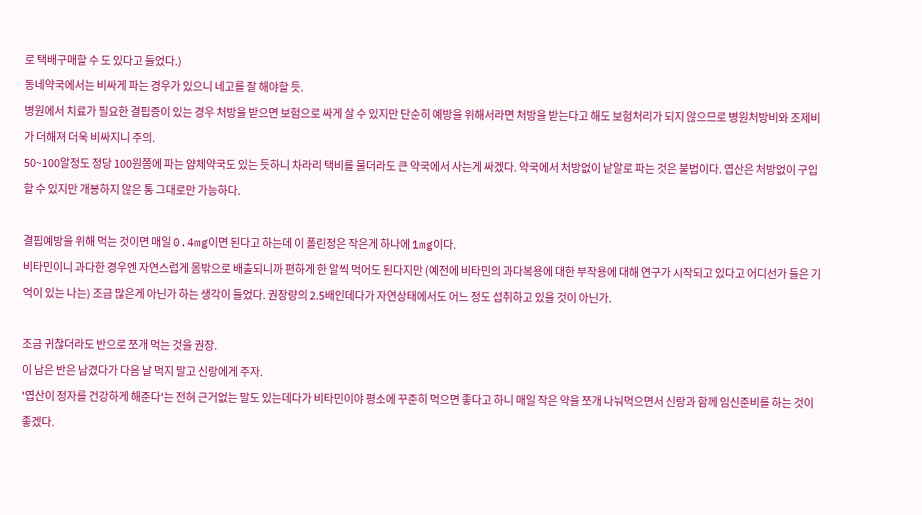로 택배구매할 수 도 있다고 들었다.)
동네약국에서는 비싸게 파는 경우가 있으니 네고를 잘 해야할 듯.
병원에서 치료가 필요한 결핍증이 있는 경우 처방을 받으면 보험으로 싸게 살 수 있지만 단순히 예방을 위해서라면 처방을 받는다고 해도 보험처리가 되지 않으므로 병원처방비와 조제비가 더해져 더욱 비싸지니 주의.
50~100알정도 정당 100원쯤에 파는 얌체약국도 있는 듯하니 차라리 택비를 물더라도 큰 약국에서 사는게 싸겠다. 약국에서 처방없이 낱알로 파는 것은 불법이다. 엽산은 처방없이 구입할 수 있지만 개봉하지 않은 통 그대로만 가능하다.

결핍예방을 위해 먹는 것이면 매일 0.4mg이면 된다고 하는데 이 폴린정은 작은게 하나에 1mg이다.
비타민이니 과다한 경우엔 자연스럽게 몸밖으로 배출되니까 편하게 한 알씩 먹어도 된다지만 (예전에 비타민의 과다복용에 대한 부작용에 대해 연구가 시작되고 있다고 어디선가 들은 기억이 있는 나는) 조금 많은게 아닌가 하는 생각이 들었다. 권장량의 2.5배인데다가 자연상태에서도 어느 정도 섭취하고 있을 것이 아닌가.

조금 귀찮더라도 반으로 쪼개 먹는 것을 권장.
이 남은 반은 남겼다가 다음 날 먹지 말고 신랑에게 주자.
'엽산이 정자를 건강하게 해준다'는 전혀 근거없는 말도 있는데다가 비타민이야 평소에 꾸준히 먹으면 좋다고 하니 매일 작은 약을 쪼개 나눠먹으면서 신랑과 함께 임신준비를 하는 것이 좋겠다.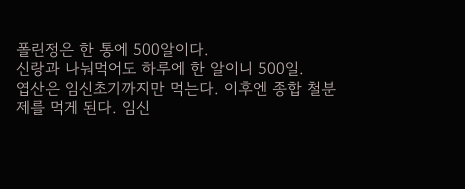폴린정은 한 통에 500알이다.
신랑과 나눠먹어도 하루에 한 알이니 500일.
엽산은 임신초기까지만 먹는다. 이후엔 종합 철분제를 먹게 된다. 임신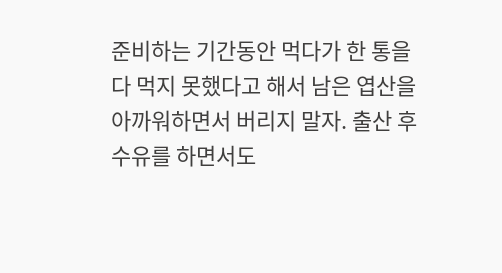준비하는 기간동안 먹다가 한 통을 다 먹지 못했다고 해서 남은 엽산을 아까워하면서 버리지 말자. 출산 후 수유를 하면서도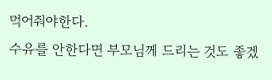먹어줘야한다.
수유를 안한다면 부모님께 드리는 것도 좋겠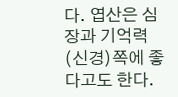다. 엽산은 심장과 기억력(신경)쪽에 좋다고도 한다.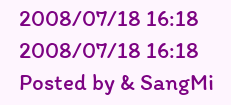2008/07/18 16:18 2008/07/18 16:18
Posted by & SangMi